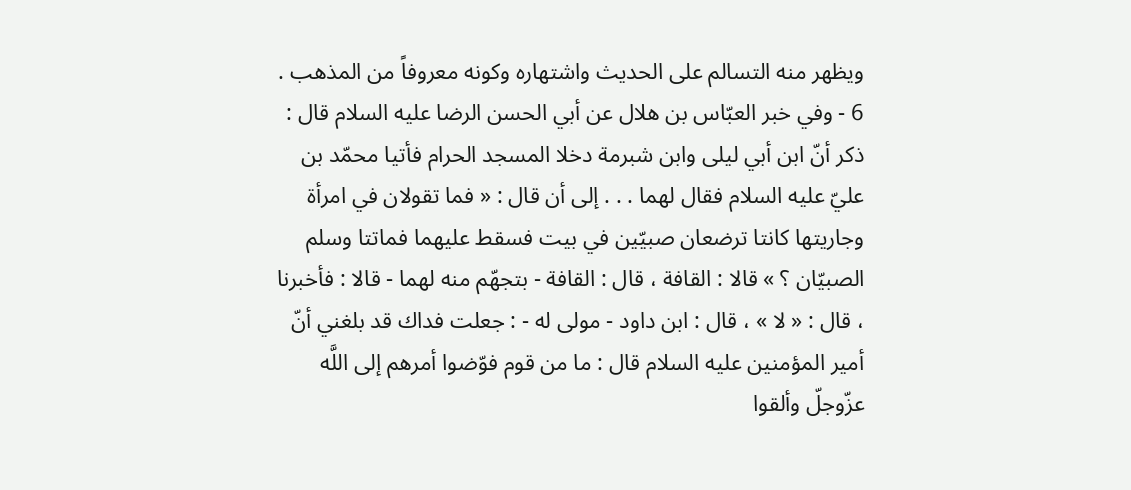ويظهر منه التسالم على الحديث واشتهاره وكونه معروفاً من المذهب .
6 - وفي خبر العبّاس بن هلال عن أبي الحسن الرضا عليه السلام قال : ذكر أنّ ابن أبي ليلى وابن شبرمة دخلا المسجد الحرام فأتيا محمّد بن عليّ عليه السلام فقال لهما . . . إلى أن قال : « فما تقولان في امرأة وجاريتها كانتا ترضعان صبيّين في بيت فسقط عليهما فماتتا وسلم الصبيّان ؟ » قالا : القافة ، قال : القافة - بتجهّم منه لهما - قالا : فأخبرنا ، قال : « لا » ، قال : ابن داود - مولى له - : جعلت فداك قد بلغني أنّ أمير المؤمنين عليه السلام قال : ما من قوم فوّضوا أمرهم إلى اللَّه عزّوجلّ وألقوا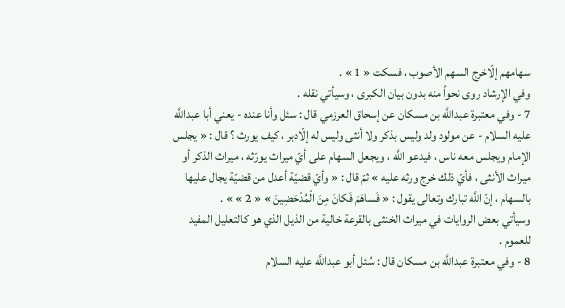سهامهم إلّاخرج السهم الأصوب ، فسكت « 1 » .
وفي الإرشاد روى نحواً منه بدون بيان الكبرى ، وسيأتي نقله .
7 - وفي معتبرة عبداللَّه بن مسكان عن إسحاق العرزمي قال : سئل وأنا عنده - يعني أبا عبداللَّه عليه السلام - عن مولود ولد وليس بذكر ولا أنثى وليس له إلّادبر ، كيف يورث ؟ قال : « يجلس الإمام ويجلس معه ناس ، فيدعو اللَّه ، ويجعل السهام على أيّ ميراث يورّثه ، ميراث الذكر أو ميراث الأنثى ، فأيّ ذلك خرج ورثه عليه » ثمّ قال : « وأيّ قضيّة أعدل من قضيّة يجال عليها بالسهام ، إنّ اللَّه تبارك وتعالى يقول : « فَساهَمَ فَكانَ مِنَ الْمُدْحَضِينَ » « 2 » » .
وسيأتي بعض الروايات في ميراث الخنثى بالقرعة خالية من الذيل الذي هو كالتعليل المفيد للعموم .
8 - وفي معتبرة عبداللَّه بن مسكان قال : سُئل أبو عبداللَّه عليه السلام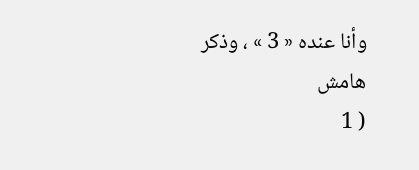وأنا عنده « 3 » ، وذكر
هامش
( 1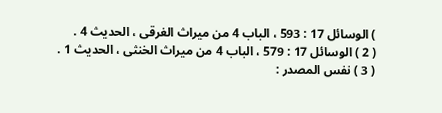) الوسائل 17 : 593 ، الباب 4 من ميراث الغرقى ، الحديث 4 .
( 2 ) الوسائل 17 : 579 ، الباب 4 من ميراث الخنثى ، الحديث 1 .
( 3 ) نفس المصدر :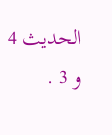الحديث 4 و 3 .